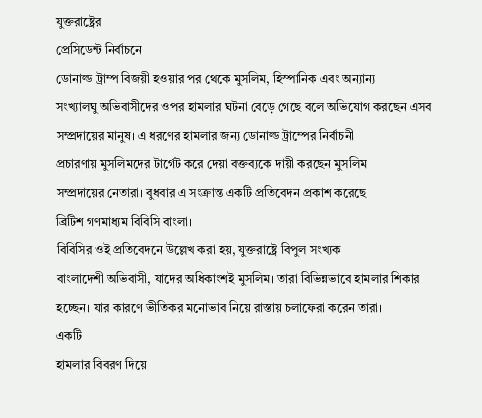যুক্তরাষ্ট্রের
প্রেসিডেন্ট নির্বাচনে
ডোনাল্ড ট্রাম্প বিজয়ী হওয়ার পর থেকে মুসলিম, হিস্পানিক এবং অন্যান্য
সংখ্যালঘু অভিবাসীদের ওপর হামলার ঘটনা বেড়ে গেছে বলে অভিযোগ করছেন এসব
সম্প্রদায়ের মানুষ। এ ধরণের হামলার জন্য ডোনাল্ড ট্রাম্পের নির্বাচনী
প্রচারণায় মুসলিমদের টার্গেট করে দেয়া বক্তব্যকে দায়ী করছেন মুসলিম
সম্প্রদায়ের নেতারা। বুধবার এ সংক্রান্ত একটি প্রতিবেদন প্রকাশ করেছে
ব্রিটিশ গণমাধ্যম বিবিসি বাংলা।
বিবিসির ওই প্রতিবেদনে উল্লেখ করা হয়, যুক্তরাষ্ট্রে বিপুল সংখ্যক
বাংলাদেশী অভিবাসী, যাদের অধিকাংশই মুসলিম। তারা বিভিন্নভাবে হামলার শিকার
হচ্ছেন। যার কারণে ভীতিকর মনোভাব নিয়ে রাস্তায় চলাফেরা করেন তারা।
একটি
হামলার বিবরণ দিয়ে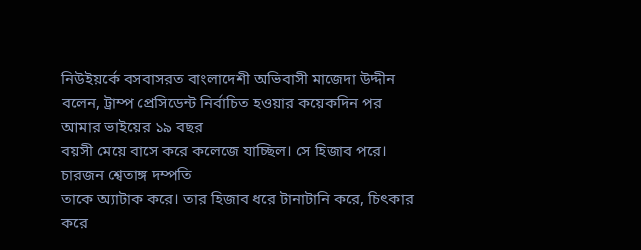নিউইয়র্কে বসবাসরত বাংলাদেশী অভিবাসী মাজেদা উদ্দীন
বলেন, ট্রাম্প প্রেসিডেন্ট নির্বাচিত হওয়ার কয়েকদিন পর আমার ভাইয়ের ১৯ বছর
বয়সী মেয়ে বাসে করে কলেজে যাচ্ছিল। সে হিজাব পরে। চারজন শ্বেতাঙ্গ দম্পতি
তাকে অ্যাটাক করে। তার হিজাব ধরে টানাটানি করে, চিৎকার করে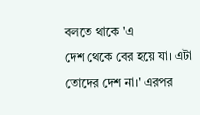বলতে থাকে 'এ
দেশ থেকে বের হয়ে যা। এটা তোদের দেশ না।' এরপর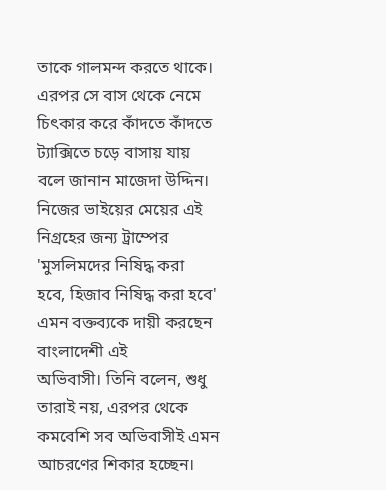তাকে গালমন্দ করতে থাকে।
এরপর সে বাস থেকে নেমে চিৎকার করে কাঁদতে কাঁদতে ট্যাক্সিতে চড়ে বাসায় যায়
বলে জানান মাজেদা উদ্দিন।
নিজের ভাইয়ের মেয়ের এই নিগ্রহের জন্য ট্রাম্পের 'মুসলিমদের নিষিদ্ধ করা
হবে, হিজাব নিষিদ্ধ করা হবে' এমন বক্তব্যকে দায়ী করছেন বাংলাদেশী এই
অভিবাসী। তিনি বলেন, শুধু তারাই নয়, এরপর থেকে কমবেশি সব অভিবাসীই এমন
আচরণের শিকার হচ্ছেন।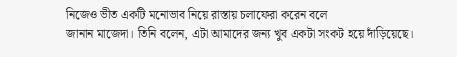নিজেও ভীত একটি মনোভাব নিয়ে রাস্তায় চলাফেরা করেন বলে
জানান মাজেদা। তিনি বলেন, এটা আমাদের জন্য খুব একটা সংকট হয়ে দাঁড়িয়েছে।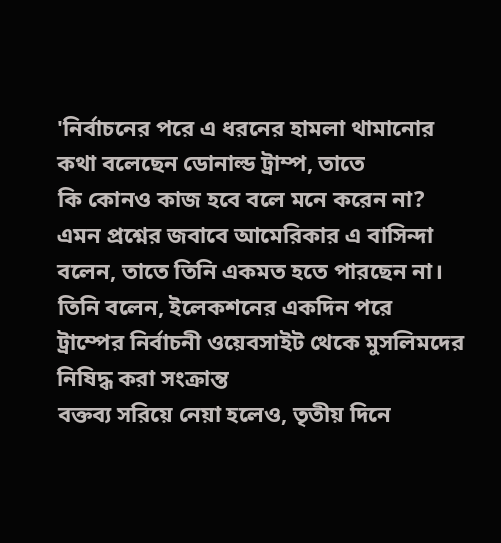'নির্বাচনের পরে এ ধরনের হামলা থামানোর কথা বলেছেন ডোনাল্ড ট্রাম্প, তাতে
কি কোনও কাজ হবে বলে মনে করেন না? এমন প্রশ্নের জবাবে আমেরিকার এ বাসিন্দা
বলেন, তাতে তিনি একমত হতে পারছেন না। তিনি বলেন, ইলেকশনের একদিন পরে
ট্রাম্পের নির্বাচনী ওয়েবসাইট থেকে মুসলিমদের নিষিদ্ধ করা সংক্রান্ত
বক্তব্য সরিয়ে নেয়া হলেও, তৃতীয় দিনে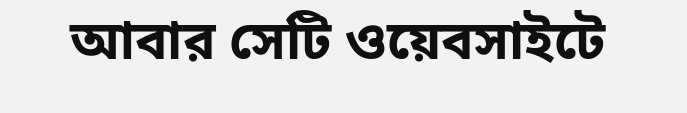আবার সেটি ওয়েবসাইটে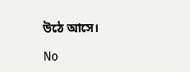উঠে আসে।

No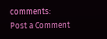comments:
Post a Comment